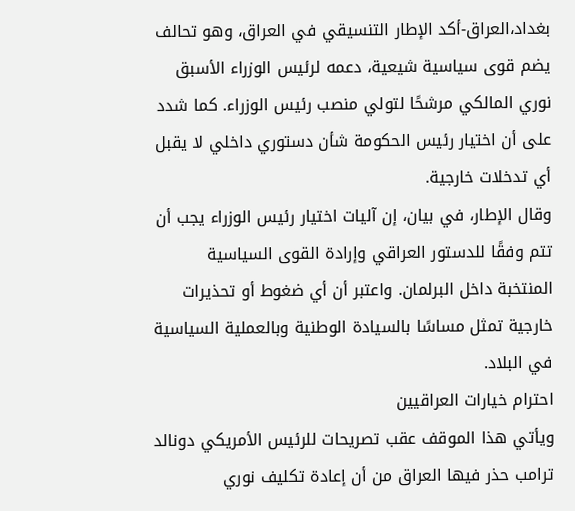بغداد،العراق-أكد الإطار التنسيقي في العراق، وهو تحالف يضم قوى سياسية شيعية، دعمه لرئيس الوزراء الأسبق نوري المالكي مرشحًا لتولي منصب رئيس الوزراء. كما شدد على أن اختيار رئيس الحكومة شأن دستوري داخلي لا يقبل أي تدخلات خارجية.
وقال الإطار، في بيان، إن آليات اختيار رئيس الوزراء يجب أن تتم وفقًا للدستور العراقي وإرادة القوى السياسية المنتخبة داخل البرلمان. واعتبر أن أي ضغوط أو تحذيرات خارجية تمثل مساسًا بالسيادة الوطنية وبالعملية السياسية في البلاد.
احترام خيارات العراقيين
ويأتي هذا الموقف عقب تصريحات للرئيس الأمريكي دونالد ترامب حذر فيها العراق من أن إعادة تكليف نوري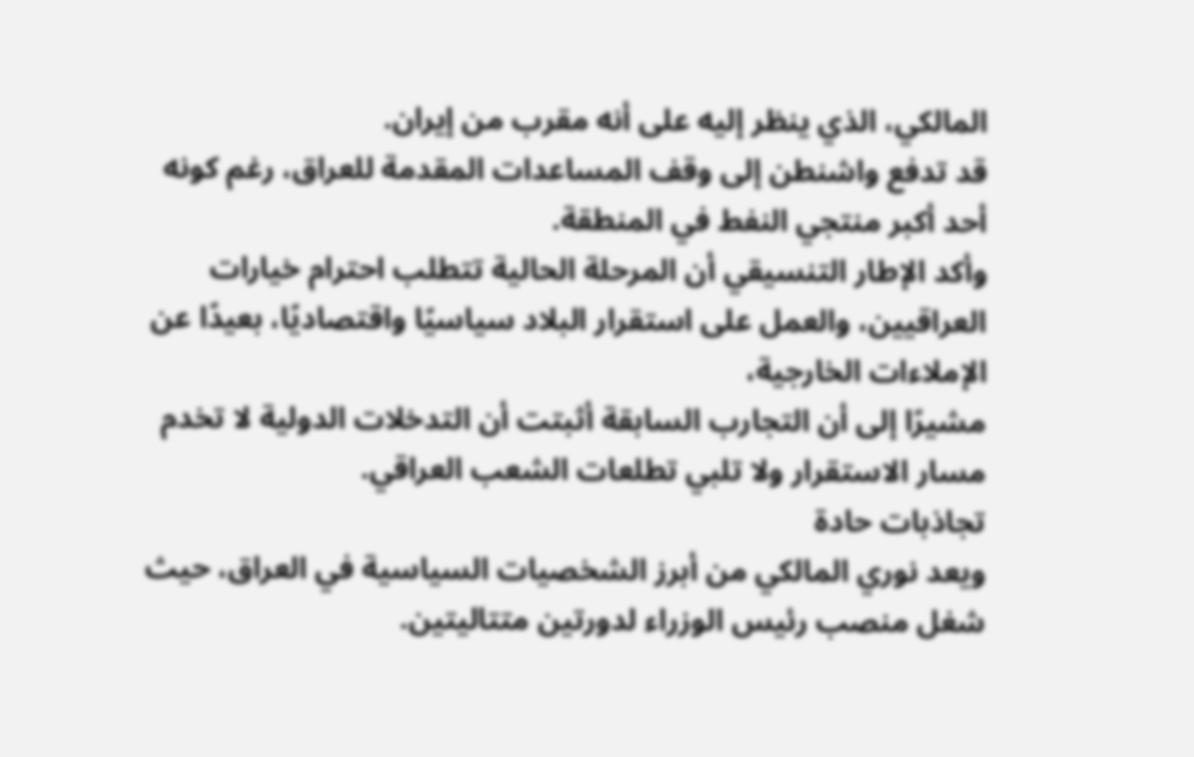المالكي، الذي ينظر إليه على أنه مقرب من إيران.
قد تدفع واشنطن إلى وقف المساعدات المقدمة للعراق، رغم كونه أحد أكبر منتجي النفط في المنطقة.
وأكد الإطار التنسيقي أن المرحلة الحالية تتطلب احترام خيارات العراقيين، والعمل على استقرار البلاد سياسيًا واقتصاديًا، بعيدًا عن الإملاءات الخارجية،
مشيرًا إلى أن التجارب السابقة أثبتت أن التدخلات الدولية لا تخدم مسار الاستقرار ولا تلبي تطلعات الشعب العراقي.
تجاذبات حادة
ويعد نوري المالكي من أبرز الشخصيات السياسية في العراق، حيث شغل منصب رئيس الوزراء لدورتين متتاليتين.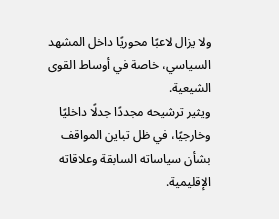ولا يزال لاعبًا محوريًا داخل المشهد السياسي، خاصة في أوساط القوى الشيعية.
ويثير ترشيحه مجددًا جدلًا داخليًا وخارجيًا، في ظل تباين المواقف بشأن سياساته السابقة وعلاقاته الإقليمية.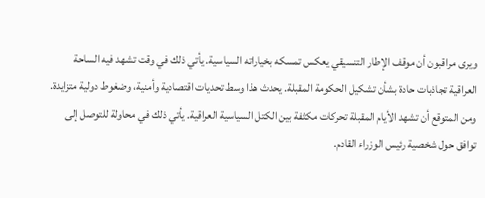ويرى مراقبون أن موقف الإطار التنسيقي يعكس تمسكه بخياراته السياسية. يأتي ذلك في وقت تشهد فيه الساحة العراقية تجاذبات حادة بشأن تشكيل الحكومة المقبلة. يحدث هذا وسط تحديات اقتصادية وأمنية، وضغوط دولية متزايدة.
ومن المتوقع أن تشهد الأيام المقبلة تحركات مكثفة بين الكتل السياسية العراقية. يأتي ذلك في محاولة للتوصل إلى توافق حول شخصية رئيس الوزراء القادم.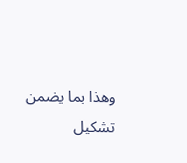وهذا بما يضمن تشكيل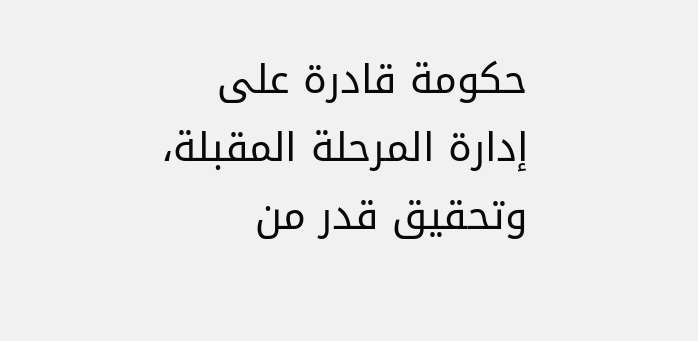حكومة قادرة على إدارة المرحلة المقبلة، وتحقيق قدر من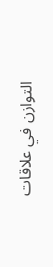التوازن في علاقات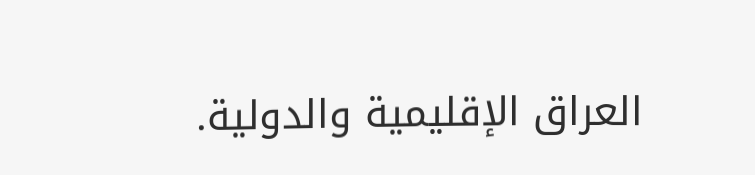العراق الإقليمية والدولية.